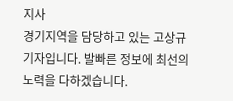지사
경기지역을 담당하고 있는 고상규 기자입니다. 발빠른 정보에 최선의 노력을 다하겠습니다.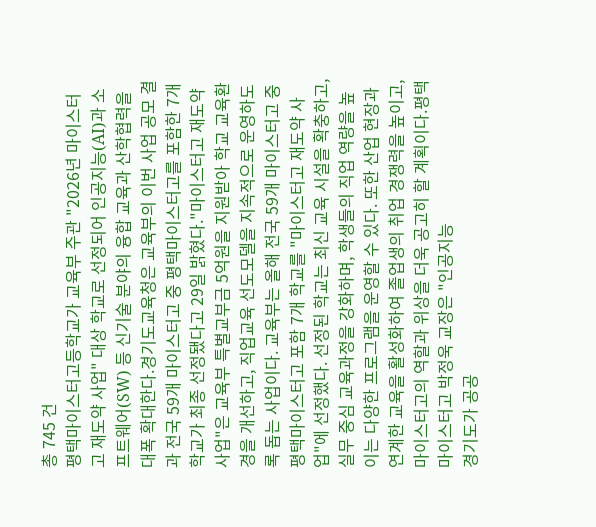총 745 건
평택마이스터고등학교가 교육부 주관 "2026년 마이스터고 재도약 사업" 대상 학교로 선정되어 인공지능(AI)과 소프트웨어(SW) 등 신기술 분야의 융합 교육과 산학협력을 대폭 확대한다.경기도교육청은 교육부의 이번 사업 공모 결과 전국 59개 마이스터고 중 평택마이스터고를 포함한 7개 학교가 최종 선정됐다고 29일 밝혔다."마이스터고 재도약 사업"은 교육부 특별교부금 5억원을 지원받아 학교 교육환경을 개선하고, 직업교육 선도모델을 지속적으로 운영하도록 돕는 사업이다. 교육부는 올해 전국 59개 마이스터고 중 평택마이스터고 포함 7개 학교를 "마이스터고 재도약 사업"에 선정했다. 선정된 학교는 최신 교육 시설을 확충하고, 실무 중심 교육과정을 강화하며, 학생들의 직업 역량을 높이는 다양한 프로그램을 운영할 수 있다. 또한 산업 현장과 연계한 교육을 활성화하여 졸업생의 취업 경쟁력을 높이고, 마이스터고의 역할과 위상을 더욱 공고히 할 계획이다.평택마이스터고 박정욱 교장은 "인공지능
경기도가 공공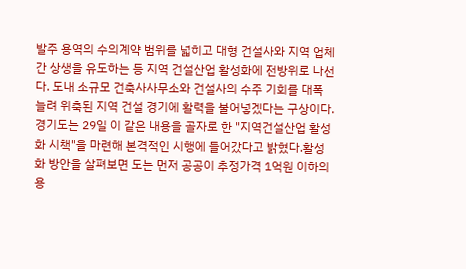발주 용역의 수의계약 범위를 넓히고 대형 건설사와 지역 업체 간 상생을 유도하는 등 지역 건설산업 활성화에 전방위로 나선다. 도내 소규모 건축사사무소와 건설사의 수주 기회를 대폭 늘려 위축된 지역 건설 경기에 활력을 불어넣겠다는 구상이다.경기도는 29일 이 같은 내용을 골자로 한 "지역건설산업 활성화 시책"을 마련해 본격적인 시행에 들어갔다고 밝혔다.활성화 방안을 살펴보면 도는 먼저 공공이 추정가격 1억원 이하의 용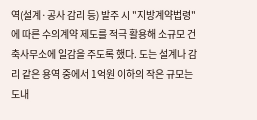역(설계·공사 감리 등) 발주 시 "지방계약법령"에 따른 수의계약 제도를 적극 활용해 소규모 건축사무소에 일감을 주도록 했다. 도는 설계나 감리 같은 용역 중에서 1억원 이하의 작은 규모는 도내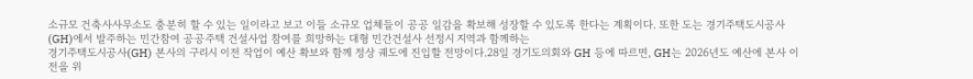소규모 건축사사무소도 충분히 할 수 있는 일이라고 보고 이들 소규모 업체들이 공공 일감을 확보해 성장할 수 있도록 한다는 계획이다. 또한 도는 경기주택도시공사(GH)에서 발주하는 민간참여 공공주택 건설사업 참여를 희망하는 대형 민간건설사 선정시 지역과 함께하는
경기주택도시공사(GH) 본사의 구리시 이전 작업이 예산 확보와 함께 정상 궤도에 진입할 전망이다.28일 경기도의회와 GH 등에 따르면, GH는 2026년도 예산에 본사 이전을 위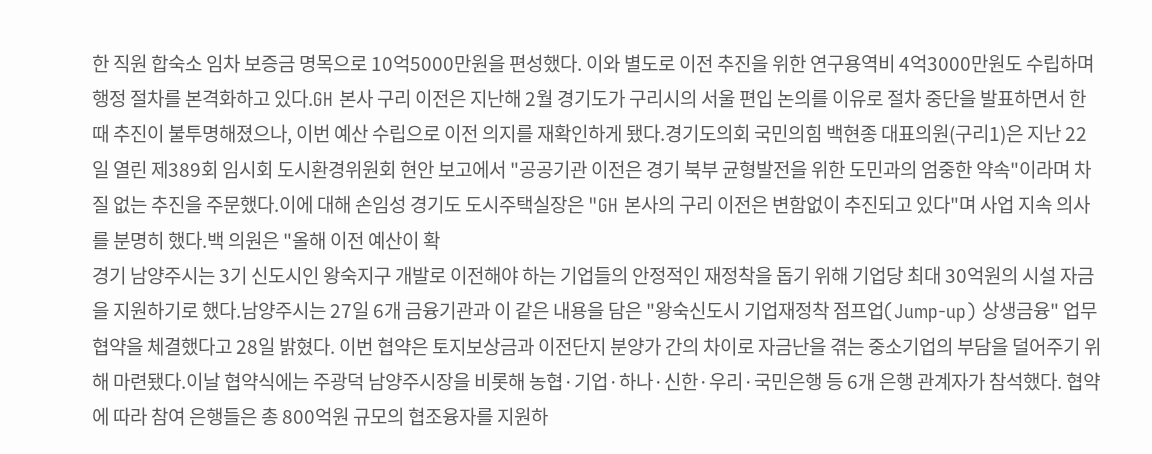한 직원 합숙소 임차 보증금 명목으로 10억5000만원을 편성했다. 이와 별도로 이전 추진을 위한 연구용역비 4억3000만원도 수립하며 행정 절차를 본격화하고 있다.GH 본사 구리 이전은 지난해 2월 경기도가 구리시의 서울 편입 논의를 이유로 절차 중단을 발표하면서 한때 추진이 불투명해졌으나, 이번 예산 수립으로 이전 의지를 재확인하게 됐다.경기도의회 국민의힘 백현종 대표의원(구리1)은 지난 22일 열린 제389회 임시회 도시환경위원회 현안 보고에서 "공공기관 이전은 경기 북부 균형발전을 위한 도민과의 엄중한 약속"이라며 차질 없는 추진을 주문했다.이에 대해 손임성 경기도 도시주택실장은 "GH 본사의 구리 이전은 변함없이 추진되고 있다"며 사업 지속 의사를 분명히 했다.백 의원은 "올해 이전 예산이 확
경기 남양주시는 3기 신도시인 왕숙지구 개발로 이전해야 하는 기업들의 안정적인 재정착을 돕기 위해 기업당 최대 30억원의 시설 자금을 지원하기로 했다.남양주시는 27일 6개 금융기관과 이 같은 내용을 담은 "왕숙신도시 기업재정착 점프업(Jump-up) 상생금융" 업무협약을 체결했다고 28일 밝혔다. 이번 협약은 토지보상금과 이전단지 분양가 간의 차이로 자금난을 겪는 중소기업의 부담을 덜어주기 위해 마련됐다.이날 협약식에는 주광덕 남양주시장을 비롯해 농협·기업·하나·신한·우리·국민은행 등 6개 은행 관계자가 참석했다. 협약에 따라 참여 은행들은 총 800억원 규모의 협조융자를 지원하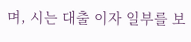며, 시는 대출 이자 일부를 보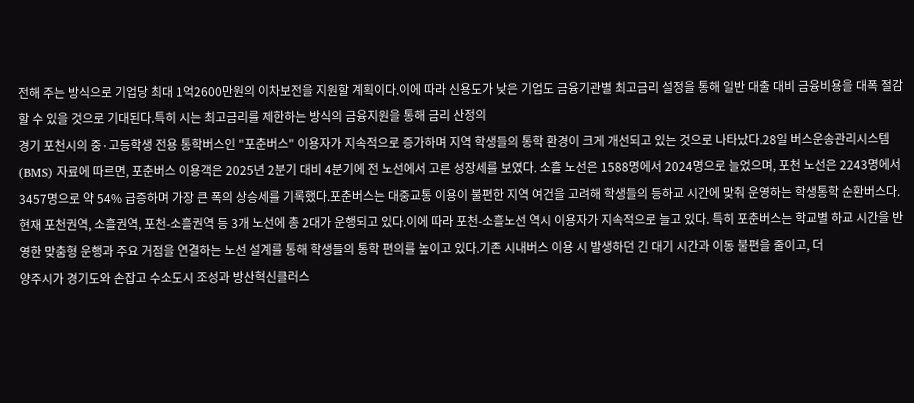전해 주는 방식으로 기업당 최대 1억2600만원의 이차보전을 지원할 계획이다.이에 따라 신용도가 낮은 기업도 금융기관별 최고금리 설정을 통해 일반 대출 대비 금융비용을 대폭 절감할 수 있을 것으로 기대된다.특히 시는 최고금리를 제한하는 방식의 금융지원을 통해 금리 산정의
경기 포천시의 중·고등학생 전용 통학버스인 "포춘버스" 이용자가 지속적으로 증가하며 지역 학생들의 통학 환경이 크게 개선되고 있는 것으로 나타났다.28일 버스운송관리시스템(BMS) 자료에 따르면, 포춘버스 이용객은 2025년 2분기 대비 4분기에 전 노선에서 고른 성장세를 보였다. 소흘 노선은 1588명에서 2024명으로 늘었으며, 포천 노선은 2243명에서 3457명으로 약 54% 급증하며 가장 큰 폭의 상승세를 기록했다.포춘버스는 대중교통 이용이 불편한 지역 여건을 고려해 학생들의 등하교 시간에 맞춰 운영하는 학생통학 순환버스다. 현재 포천권역, 소흘권역, 포천-소흘권역 등 3개 노선에 총 2대가 운행되고 있다.이에 따라 포천-소흘노선 역시 이용자가 지속적으로 늘고 있다. 특히 포춘버스는 학교별 하교 시간을 반영한 맞춤형 운행과 주요 거점을 연결하는 노선 설계를 통해 학생들의 통학 편의를 높이고 있다.기존 시내버스 이용 시 발생하던 긴 대기 시간과 이동 불편을 줄이고, 더
양주시가 경기도와 손잡고 수소도시 조성과 방산혁신클러스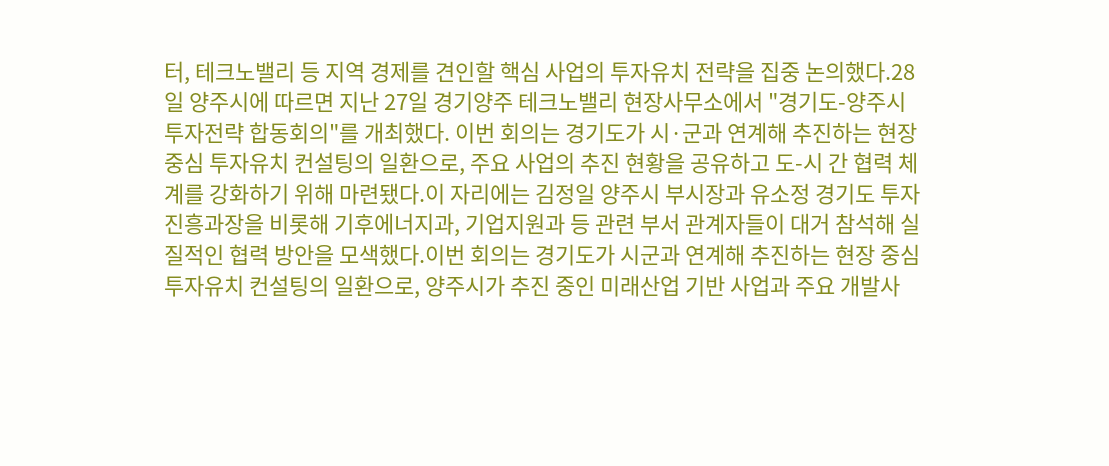터, 테크노밸리 등 지역 경제를 견인할 핵심 사업의 투자유치 전략을 집중 논의했다.28일 양주시에 따르면 지난 27일 경기양주 테크노밸리 현장사무소에서 "경기도-양주시 투자전략 합동회의"를 개최했다. 이번 회의는 경기도가 시·군과 연계해 추진하는 현장 중심 투자유치 컨설팅의 일환으로, 주요 사업의 추진 현황을 공유하고 도-시 간 협력 체계를 강화하기 위해 마련됐다.이 자리에는 김정일 양주시 부시장과 유소정 경기도 투자진흥과장을 비롯해 기후에너지과, 기업지원과 등 관련 부서 관계자들이 대거 참석해 실질적인 협력 방안을 모색했다.이번 회의는 경기도가 시군과 연계해 추진하는 현장 중심 투자유치 컨설팅의 일환으로, 양주시가 추진 중인 미래산업 기반 사업과 주요 개발사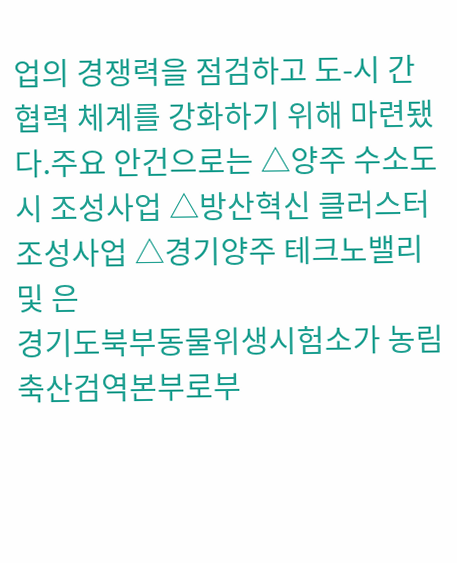업의 경쟁력을 점검하고 도-시 간 협력 체계를 강화하기 위해 마련됐다.주요 안건으로는 △양주 수소도시 조성사업 △방산혁신 클러스터 조성사업 △경기양주 테크노밸리 및 은
경기도북부동물위생시험소가 농림축산검역본부로부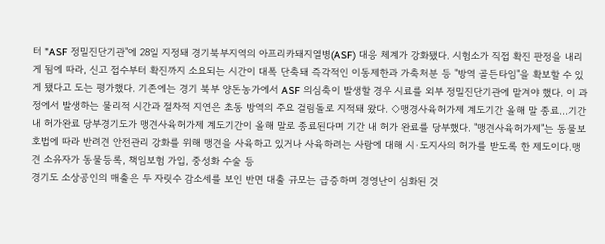터 "ASF 정밀진단기관"에 28일 지정돼 경기북부지역의 아프리카돼지열병(ASF) 대응 체계가 강화됐다. 시험소가 직접 확진 판정을 내리게 됨에 따라, 신고 접수부터 확진까지 소요되는 시간이 대폭 단축돼 즉각적인 이동제한과 가축처분 등 "방역 골든타임"을 확보할 수 있게 됐다고 도는 평가했다. 기존에는 경기 북부 양돈농가에서 ASF 의심축이 발생할 경우 시료를 외부 정밀진단기관에 맡겨야 했다. 이 과정에서 발생하는 물리적 시간과 절차적 지연은 초동 방역의 주요 걸림돌로 지적돼 왔다. ◇맹경사육허가제 계도기간 올해 말 종료…기간 내 허가완료 당부경기도가 맹견사육허가제 계도기간이 올해 말로 종료된다며 기간 내 허가 완료를 당부했다. "맹견사육허가제"는 동물보호법에 따라 반려견 안전관리 강화를 위해 맹견을 사육하고 있거나 사육하려는 사람에 대해 시·도지사의 허가를 받도록 한 제도이다.맹견 소유자가 동물등록, 책임보험 가입, 중성화 수술 등
경기도 소상공인의 매출은 두 자릿수 감소세를 보인 반면 대출 규모는 급증하며 경영난이 심화된 것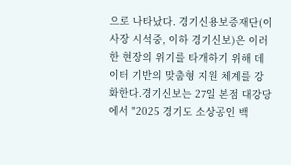으로 나타났다. 경기신용보증재단(이사장 시석중, 이하 경기신보)은 이러한 현장의 위기를 타개하기 위해 데이터 기반의 맞춤형 지원 체계를 강화한다.경기신보는 27일 본점 대강당에서 "2025 경기도 소상공인 백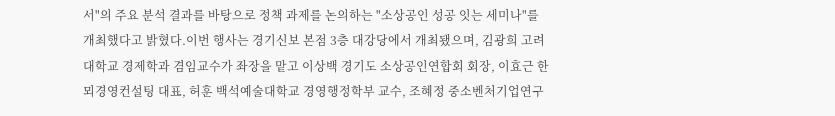서"의 주요 분석 결과를 바탕으로 정책 과제를 논의하는 "소상공인 성공 잇는 세미나"를 개최했다고 밝혔다.이번 행사는 경기신보 본점 3층 대강당에서 개최됐으며, 김광희 고려대학교 경제학과 겸임교수가 좌장을 맡고 이상백 경기도 소상공인연합회 회장, 이효근 한뫼경영컨설팅 대표, 허훈 백석예술대학교 경영행정학부 교수, 조혜정 중소벤처기업연구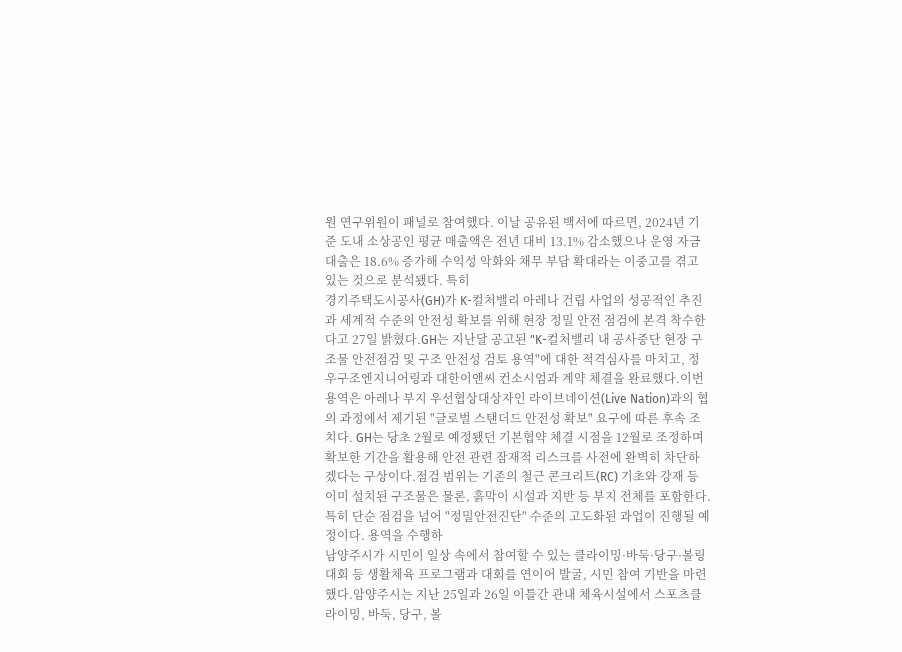원 연구위원이 패널로 참여했다. 이날 공유된 백서에 따르면, 2024년 기준 도내 소상공인 평균 매출액은 전년 대비 13.1% 감소했으나 운영 자금 대출은 18.6% 증가해 수익성 악화와 채무 부담 확대라는 이중고를 겪고 있는 것으로 분석됐다. 특히
경기주택도시공사(GH)가 K-컬처밸리 아레나 건립 사업의 성공적인 추진과 세계적 수준의 안전성 확보를 위해 현장 정밀 안전 점검에 본격 착수한다고 27일 밝혔다.GH는 지난달 공고된 "K-컬처밸리 내 공사중단 현장 구조물 안전점검 및 구조 안전성 검토 용역"에 대한 적격심사를 마치고, 정우구조엔지니어링과 대한이앤씨 컨소시엄과 계약 체결을 완료했다.이번 용역은 아레나 부지 우선협상대상자인 라이브네이션(Live Nation)과의 협의 과정에서 제기된 "글로벌 스탠더드 안전성 확보" 요구에 따른 후속 조치다. GH는 당초 2월로 예정됐던 기본협약 체결 시점을 12월로 조정하며 확보한 기간을 활용해 안전 관련 잠재적 리스크를 사전에 완벽히 차단하겠다는 구상이다.점검 범위는 기존의 철근 콘크리트(RC) 기초와 강재 등 이미 설치된 구조물은 물론, 흙막이 시설과 지반 등 부지 전체를 포함한다. 특히 단순 점검을 넘어 "정밀안전진단" 수준의 고도화된 과업이 진행될 예정이다. 용역을 수행하
남양주시가 시민이 일상 속에서 참여할 수 있는 클라이밍·바둑·당구·볼링 대회 등 생활체육 프로그램과 대회를 연이어 발굴, 시민 참여 기반을 마련했다.암양주시는 지난 25일과 26일 이틀간 관내 체육시설에서 스포츠클라이밍, 바둑, 당구, 볼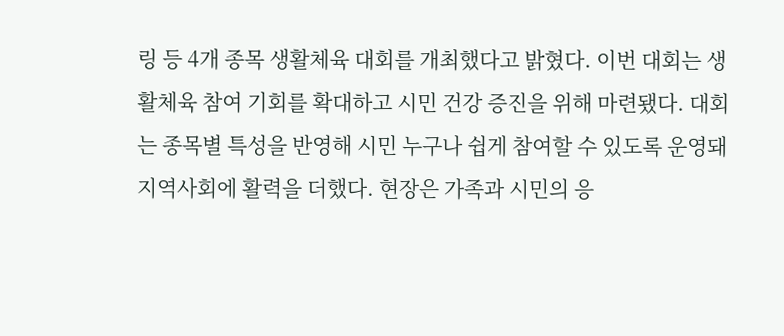링 등 4개 종목 생활체육 대회를 개최했다고 밝혔다. 이번 대회는 생활체육 참여 기회를 확대하고 시민 건강 증진을 위해 마련됐다. 대회는 종목별 특성을 반영해 시민 누구나 쉽게 참여할 수 있도록 운영돼 지역사회에 활력을 더했다. 현장은 가족과 시민의 응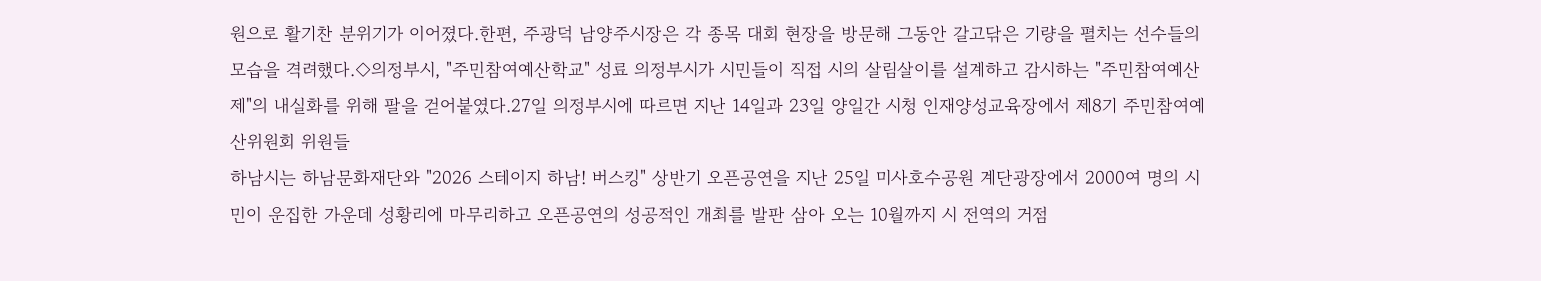원으로 활기찬 분위기가 이어졌다.한편, 주광덕 남양주시장은 각 종목 대회 현장을 방문해 그동안 갈고닦은 기량을 펼치는 선수들의 모습을 격려했다.◇의정부시, "주민참여예산학교" 성료 의정부시가 시민들이 직접 시의 살림살이를 설계하고 감시하는 "주민참여예산제"의 내실화를 위해 팔을 걷어붙였다.27일 의정부시에 따르면 지난 14일과 23일 양일간 시청 인재양성교육장에서 제8기 주민참여예산위원회 위원들
하남시는 하남문화재단와 "2026 스테이지 하남! 버스킹" 상반기 오픈공연을 지난 25일 미사호수공원 계단광장에서 2000여 명의 시민이 운집한 가운데 성황리에 마무리하고 오픈공연의 성공적인 개최를 발판 삼아 오는 10월까지 시 전역의 거점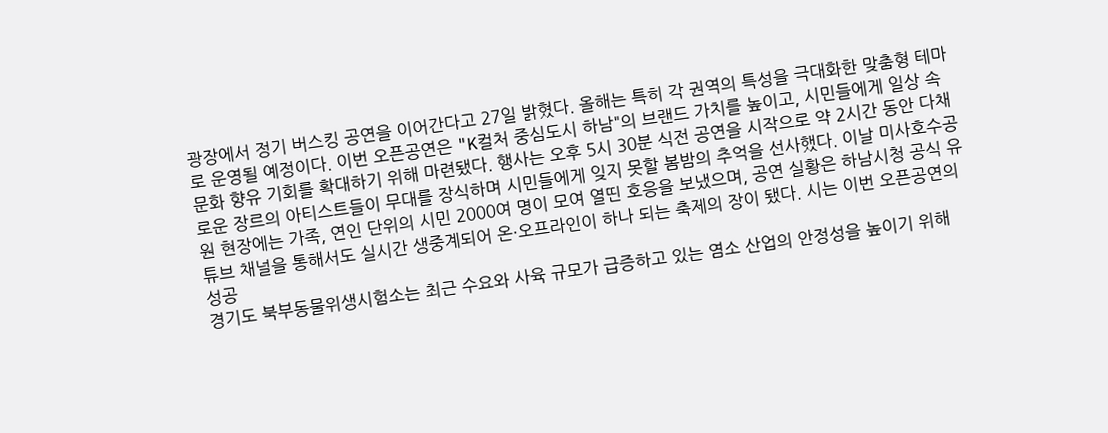광장에서 정기 버스킹 공연을 이어간다고 27일 밝혔다. 올해는 특히 각 권역의 특성을 극대화한 맞춤형 테마로 운영될 예정이다. 이번 오픈공연은 "K컬처 중심도시 하남"의 브랜드 가치를 높이고, 시민들에게 일상 속 문화 향유 기회를 확대하기 위해 마련됐다. 행사는 오후 5시 30분 식전 공연을 시작으로 약 2시간 동안 다채로운 장르의 아티스트들이 무대를 장식하며 시민들에게 잊지 못할 봄밤의 추억을 선사했다. 이날 미사호수공원 현장에는 가족, 연인 단위의 시민 2000여 명이 모여 열띤 호응을 보냈으며, 공연 실황은 하남시청 공식 유튜브 채널을 통해서도 실시간 생중계되어 온·오프라인이 하나 되는 축제의 장이 됐다. 시는 이번 오픈공연의 성공
경기도 북부동물위생시험소는 최근 수요와 사육 규모가 급증하고 있는 염소 산업의 안정성을 높이기 위해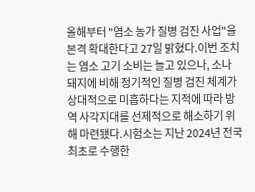올해부터 "염소 농가 질병 검진 사업"을 본격 확대한다고 27일 밝혔다.이번 조치는 염소 고기 소비는 늘고 있으나, 소나 돼지에 비해 정기적인 질병 검진 체계가 상대적으로 미흡하다는 지적에 따라 방역 사각지대를 선제적으로 해소하기 위해 마련됐다.시험소는 지난 2024년 전국 최초로 수행한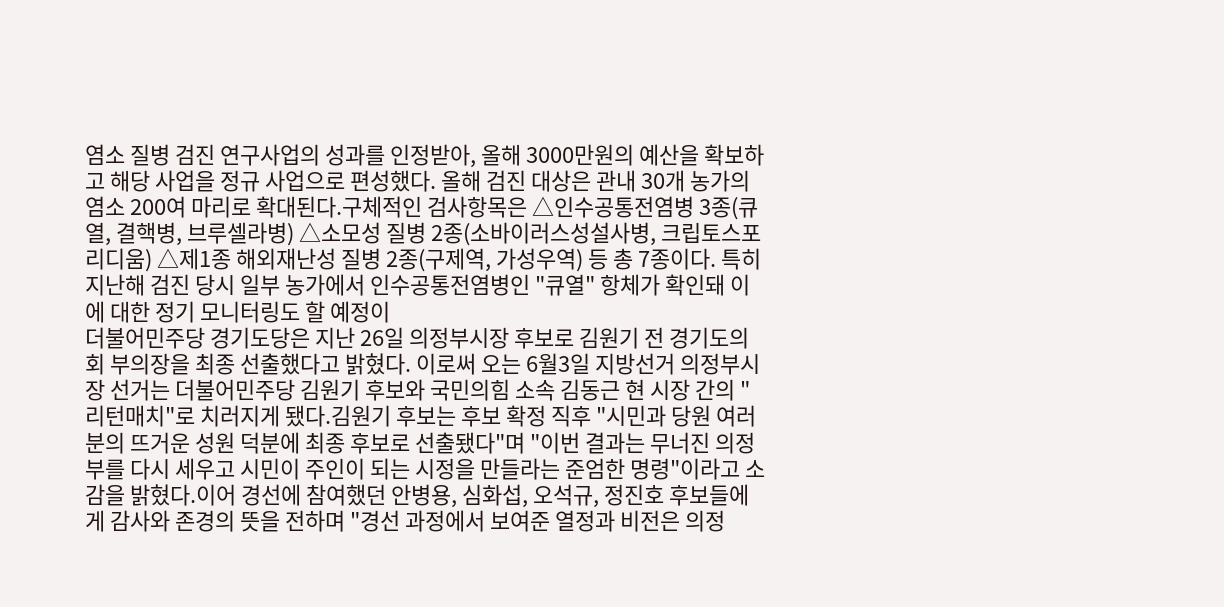염소 질병 검진 연구사업의 성과를 인정받아, 올해 3000만원의 예산을 확보하고 해당 사업을 정규 사업으로 편성했다. 올해 검진 대상은 관내 30개 농가의 염소 200여 마리로 확대된다.구체적인 검사항목은 △인수공통전염병 3종(큐열, 결핵병, 브루셀라병) △소모성 질병 2종(소바이러스성설사병, 크립토스포리디움) △제1종 해외재난성 질병 2종(구제역, 가성우역) 등 총 7종이다. 특히 지난해 검진 당시 일부 농가에서 인수공통전염병인 "큐열" 항체가 확인돼 이에 대한 정기 모니터링도 할 예정이
더불어민주당 경기도당은 지난 26일 의정부시장 후보로 김원기 전 경기도의회 부의장을 최종 선출했다고 밝혔다. 이로써 오는 6월3일 지방선거 의정부시장 선거는 더불어민주당 김원기 후보와 국민의힘 소속 김동근 현 시장 간의 "리턴매치"로 치러지게 됐다.김원기 후보는 후보 확정 직후 "시민과 당원 여러분의 뜨거운 성원 덕분에 최종 후보로 선출됐다"며 "이번 결과는 무너진 의정부를 다시 세우고 시민이 주인이 되는 시정을 만들라는 준엄한 명령"이라고 소감을 밝혔다.이어 경선에 참여했던 안병용, 심화섭, 오석규, 정진호 후보들에게 감사와 존경의 뜻을 전하며 "경선 과정에서 보여준 열정과 비전은 의정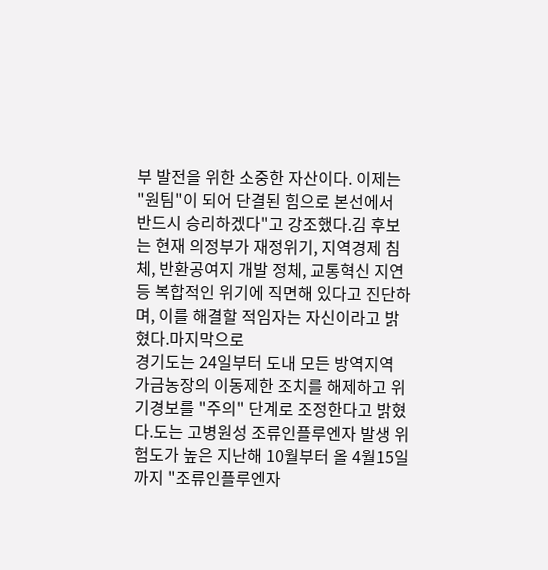부 발전을 위한 소중한 자산이다. 이제는 "원팀"이 되어 단결된 힘으로 본선에서 반드시 승리하겠다"고 강조했다.김 후보는 현재 의정부가 재정위기, 지역경제 침체, 반환공여지 개발 정체, 교통혁신 지연 등 복합적인 위기에 직면해 있다고 진단하며, 이를 해결할 적임자는 자신이라고 밝혔다.마지막으로
경기도는 24일부터 도내 모든 방역지역 가금농장의 이동제한 조치를 해제하고 위기경보를 "주의" 단계로 조정한다고 밝혔다.도는 고병원성 조류인플루엔자 발생 위험도가 높은 지난해 10월부터 올 4월15일까지 "조류인플루엔자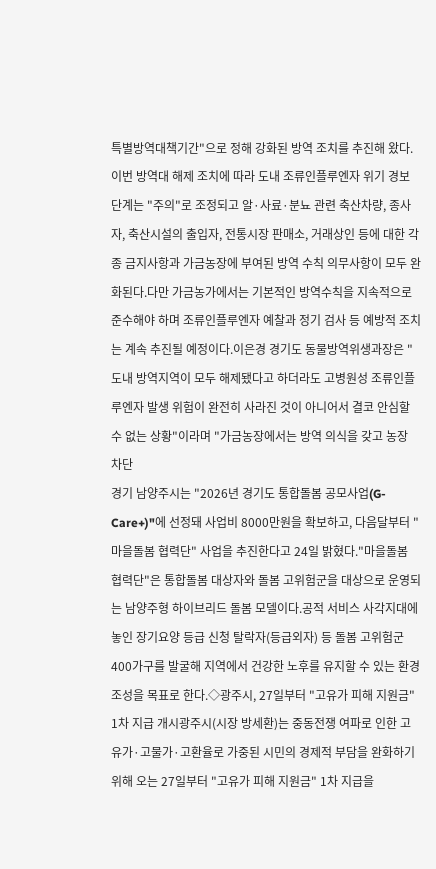특별방역대책기간"으로 정해 강화된 방역 조치를 추진해 왔다.이번 방역대 해제 조치에 따라 도내 조류인플루엔자 위기 경보 단계는 "주의"로 조정되고 알·사료·분뇨 관련 축산차량, 종사자, 축산시설의 출입자, 전통시장 판매소, 거래상인 등에 대한 각종 금지사항과 가금농장에 부여된 방역 수칙 의무사항이 모두 완화된다.다만 가금농가에서는 기본적인 방역수칙을 지속적으로 준수해야 하며 조류인플루엔자 예찰과 정기 검사 등 예방적 조치는 계속 추진될 예정이다.이은경 경기도 동물방역위생과장은 "도내 방역지역이 모두 해제됐다고 하더라도 고병원성 조류인플루엔자 발생 위험이 완전히 사라진 것이 아니어서 결코 안심할 수 없는 상황"이라며 "가금농장에서는 방역 의식을 갖고 농장 차단
경기 남양주시는 "2026년 경기도 통합돌봄 공모사업(G-Care+)"에 선정돼 사업비 8000만원을 확보하고, 다음달부터 "마을돌봄 협력단" 사업을 추진한다고 24일 밝혔다."마을돌봄 협력단"은 통합돌봄 대상자와 돌봄 고위험군을 대상으로 운영되는 남양주형 하이브리드 돌봄 모델이다.공적 서비스 사각지대에 놓인 장기요양 등급 신청 탈락자(등급외자) 등 돌봄 고위험군 400가구를 발굴해 지역에서 건강한 노후를 유지할 수 있는 환경 조성을 목표로 한다.◇광주시, 27일부터 "고유가 피해 지원금" 1차 지급 개시광주시(시장 방세환)는 중동전쟁 여파로 인한 고유가·고물가·고환율로 가중된 시민의 경제적 부담을 완화하기 위해 오는 27일부터 "고유가 피해 지원금" 1차 지급을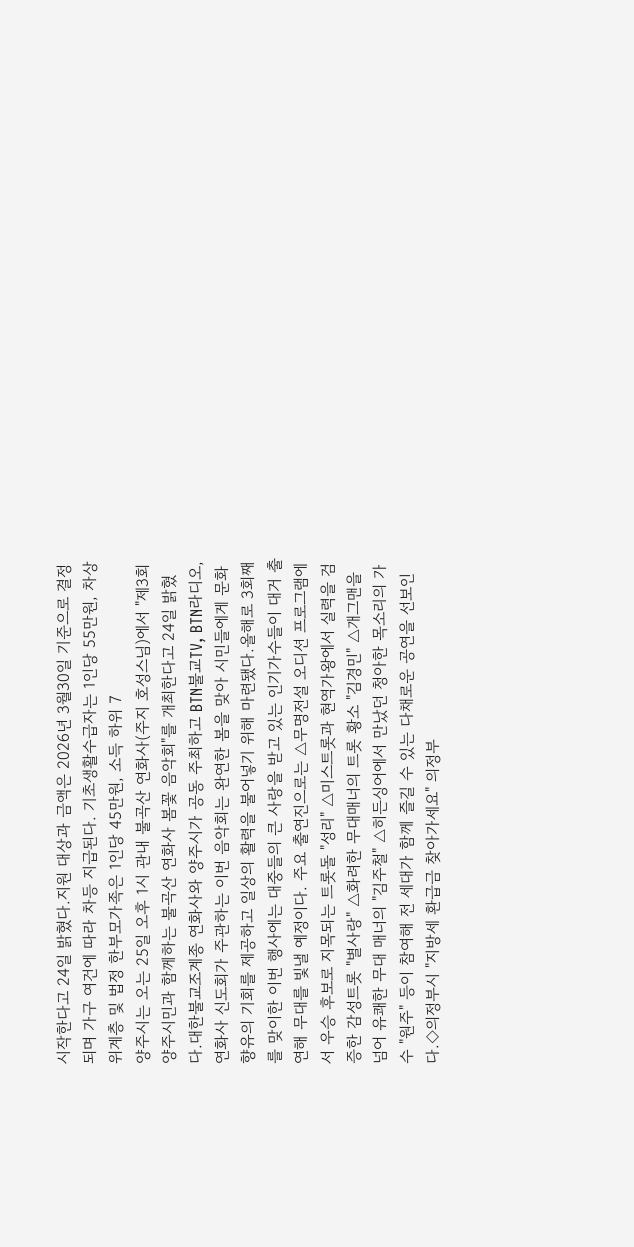시작한다고 24일 밝혔다.지원 대상과 금액은 2026년 3월30일 기준으로 결정되며 가구 여건에 따라 차등 지급된다. 기초생활수급자는 1인당 55만원, 차상위계층 및 법정 한부모가족은 1인당 45만원, 소득 하위 7
양주시는 오는 25일 오후 1시 관내 불곡산 연화사(주지 호성스님)에서 "제3회 양주시민과 함께하는 불곡산 연화사 봄꽃 음악회"를 개최한다고 24일 밝혔다.대한불교조계종 연화사와 양주시가 공동 주최하고 BTN불교TV, BTN라디오, 연화사 신도회가 주관하는 이번 음악회는 완연한 봄을 맞아 시민들에게 문화 향유의 기회를 제공하고 일상의 활력을 불어넣기 위해 마련됐다.올해로 3회째를 맞이한 이번 행사에는 대중들의 큰 사랑을 받고 있는 인기가수들이 대거 출연해 무대를 빛낼 예정이다. 주요 출연진으로는 △무명전설 오디션 프로그램에서 우승 후보로 지목되는 트롯돌 "성리" △미스트롯과 현역가왕에서 실력을 검증한 감성트롯 "별사랑" △화려한 무대매너의 트롯 황소 "김경민" △개그맨을 넘어 유쾌한 무대 매너의 "김주철" △히든싱어에서 만났던 청아한 목소리의 가수 "원주" 등이 참여해 전 세대가 함께 즐길 수 있는 다채로운 공연을 선보인다.◇의정부시 "지방세 환급금 찾아가세요" 의정부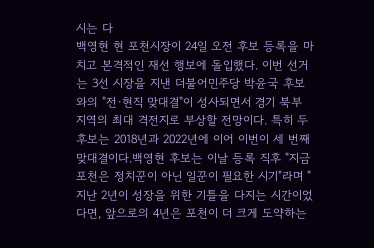시는 다
백영현 현 포천시장이 24일 오전 후보 등록을 마치고 본격적인 재선 행보에 돌입했다. 이번 선거는 3선 시장을 지낸 더불어민주당 박윤국 후보와의 "전·현직 맞대결"이 성사되면서 경기 북부 지역의 최대 격전지로 부상할 전망이다. 특히 두 후보는 2018년과 2022년에 이어 이번이 세 번째 맞대결이다.백영현 후보는 이날 등록 직후 "지금 포천은 정치꾼이 아닌 일꾼이 필요한 시기"라며 "지난 2년이 성장을 위한 기틀을 다지는 시간이었다면, 앞으로의 4년은 포천이 더 크게 도약하는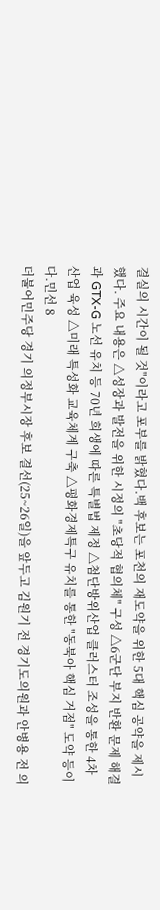결실의 시간이 될 것"이라고 포부를 밝혔다.백 후보는 포천의 재도약을 위한 5대 핵심 공약을 제시했다. 주요 내용은 △성장과 발전을 위한 시정의 "초당적 협의체" 구성 △6군단 부지 반환 문제 해결과 GTX-G 노선 유치 등 70년 희생에 따른 특별법 제정 △첨단방위산업 클러스터 조성을 통한 4차 산업 육성 △미래 특성화 교육체계 구축 △평화경제특구 유치를 통한 "동북아 핵심 거점" 도약 등이다.민선 8
더불어민주당 경기 의정부시장 후보 결선(25~26일)을 앞두고 김원기 전 경기도의원과 안병용 전 의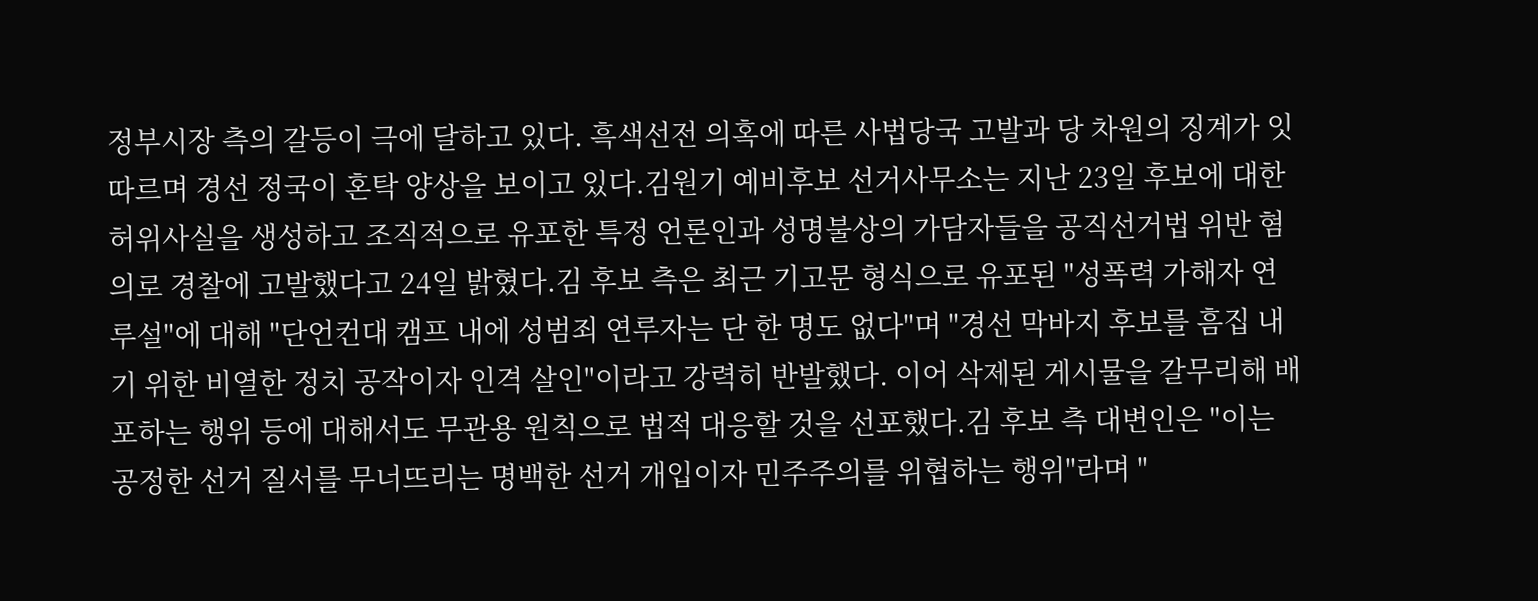정부시장 측의 갈등이 극에 달하고 있다. 흑색선전 의혹에 따른 사법당국 고발과 당 차원의 징계가 잇따르며 경선 정국이 혼탁 양상을 보이고 있다.김원기 예비후보 선거사무소는 지난 23일 후보에 대한 허위사실을 생성하고 조직적으로 유포한 특정 언론인과 성명불상의 가담자들을 공직선거법 위반 혐의로 경찰에 고발했다고 24일 밝혔다.김 후보 측은 최근 기고문 형식으로 유포된 "성폭력 가해자 연루설"에 대해 "단언컨대 캠프 내에 성범죄 연루자는 단 한 명도 없다"며 "경선 막바지 후보를 흠집 내기 위한 비열한 정치 공작이자 인격 살인"이라고 강력히 반발했다. 이어 삭제된 게시물을 갈무리해 배포하는 행위 등에 대해서도 무관용 원칙으로 법적 대응할 것을 선포했다.김 후보 측 대변인은 "이는 공정한 선거 질서를 무너뜨리는 명백한 선거 개입이자 민주주의를 위협하는 행위"라며 "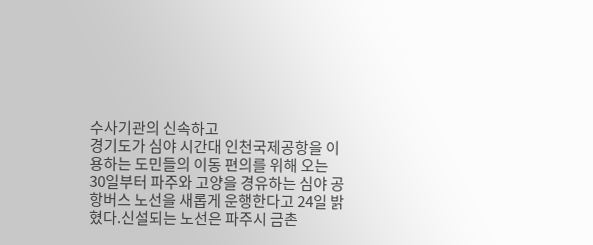수사기관의 신속하고
경기도가 심야 시간대 인천국제공항을 이용하는 도민들의 이동 편의를 위해 오는 30일부터 파주와 고양을 경유하는 심야 공항버스 노선을 새롭게 운행한다고 24일 밝혔다.신설되는 노선은 파주시 금촌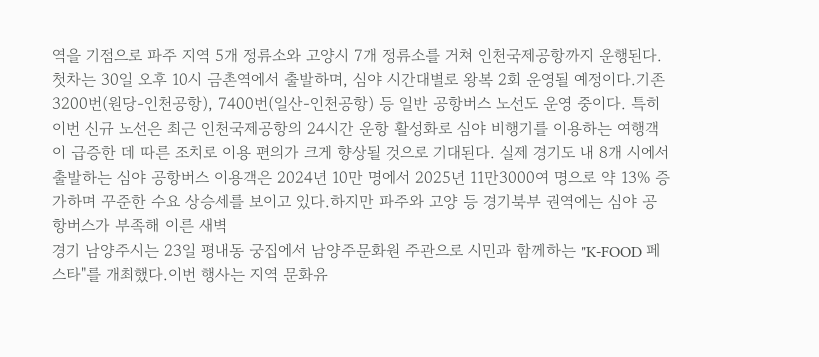역을 기점으로 파주 지역 5개 정류소와 고양시 7개 정류소를 거쳐 인천국제공항까지 운행된다. 첫차는 30일 오후 10시 금촌역에서 출발하며, 심야 시간대별로 왕복 2회 운영될 예정이다.기존 3200번(원당-인천공항), 7400번(일산-인천공항) 등 일반 공항버스 노선도 운영 중이다. 특히 이번 신규 노선은 최근 인천국제공항의 24시간 운항 활성화로 심야 비행기를 이용하는 여행객이 급증한 데 따른 조치로 이용 편의가 크게 향상될 것으로 기대된다. 실제 경기도 내 8개 시에서 출발하는 심야 공항버스 이용객은 2024년 10만 명에서 2025년 11만3000여 명으로 약 13% 증가하며 꾸준한 수요 상승세를 보이고 있다.하지만 파주와 고양 등 경기북부 권역에는 심야 공항버스가 부족해 이른 새벽
경기 남양주시는 23일 평내동 궁집에서 남양주문화원 주관으로 시민과 함께하는 "K-FOOD 페스타"를 개최했다.이번 행사는 지역 문화유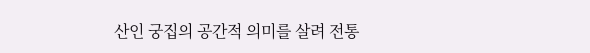산인 궁집의 공간적 의미를 살려 전통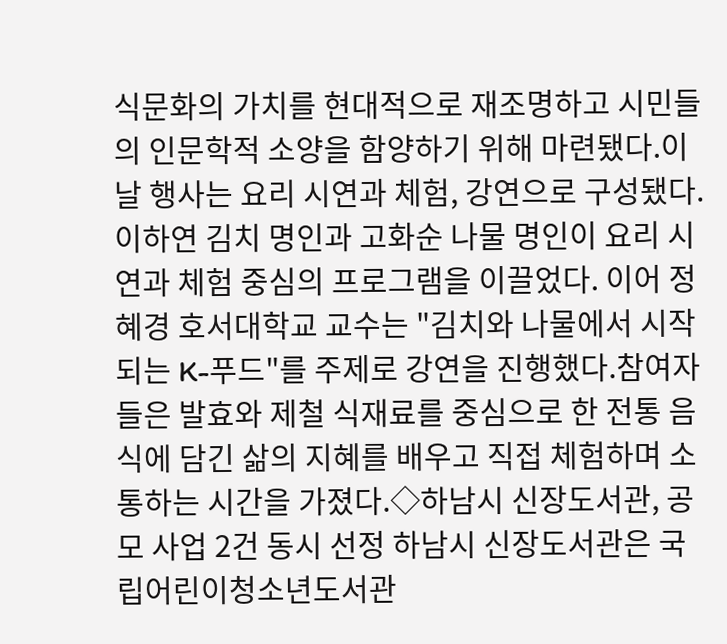식문화의 가치를 현대적으로 재조명하고 시민들의 인문학적 소양을 함양하기 위해 마련됐다.이날 행사는 요리 시연과 체험, 강연으로 구성됐다. 이하연 김치 명인과 고화순 나물 명인이 요리 시연과 체험 중심의 프로그램을 이끌었다. 이어 정혜경 호서대학교 교수는 "김치와 나물에서 시작되는 K-푸드"를 주제로 강연을 진행했다.참여자들은 발효와 제철 식재료를 중심으로 한 전통 음식에 담긴 삶의 지혜를 배우고 직접 체험하며 소통하는 시간을 가졌다.◇하남시 신장도서관, 공모 사업 2건 동시 선정 하남시 신장도서관은 국립어린이청소년도서관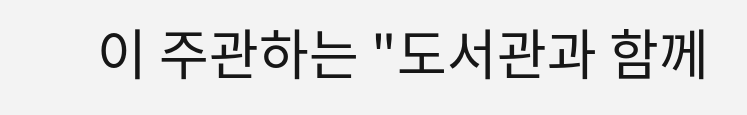이 주관하는 "도서관과 함께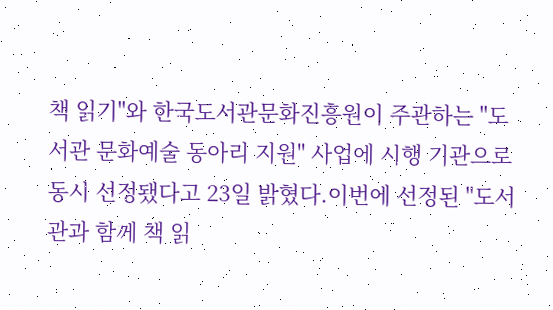책 읽기"와 한국도서관문화진흥원이 주관하는 "도서관 문화예술 동아리 지원" 사업에 시행 기관으로 동시 선정됐다고 23일 밝혔다.이번에 선정된 "도서관과 함께 책 읽